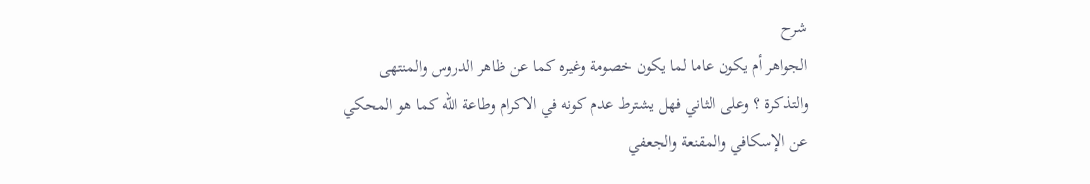شرح
الجواهر أم يكون عاما لما يكون خصومة وغيره كما عن ظاهر الدروس والمنتهى
والتذكرة ؟ وعلى الثاني فهل يشترط عدم كونه في الاكرام وطاعة الله كما هو المحكي
عن الإسكافي والمقنعة والجعفي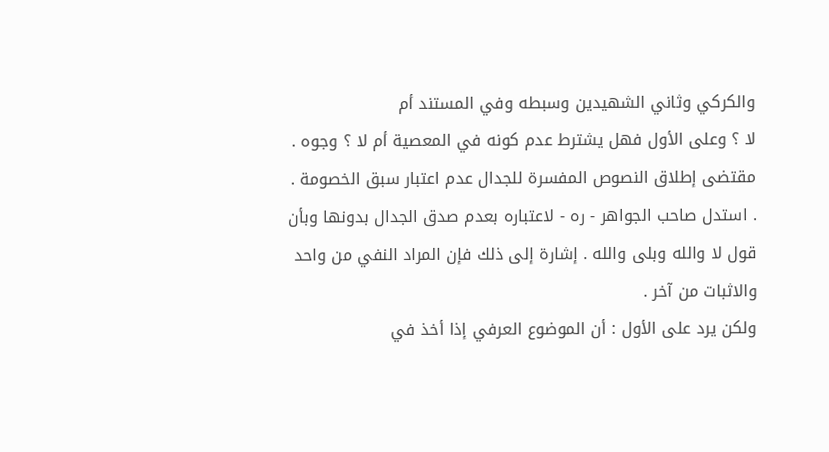والكركي وثاني الشهيدين وسبطه وفي المستند أم
لا ؟ وعلى الأول فهل يشترط عدم كونه في المعصية أم لا ؟ وجوه .
مقتضى إطلاق النصوص المفسرة للجدال عدم اعتبار سبق الخصومة .
. استدل صاحب الجواهر - ره - لاعتباره بعدم صدق الجدال بدونها وبأن
قول لا والله وبلى والله . إشارة إلى ذلك فإن المراد النفي من واحد والاثبات من آخر .
ولكن يرد على الأول : أن الموضوع العرفي إذا أخذ في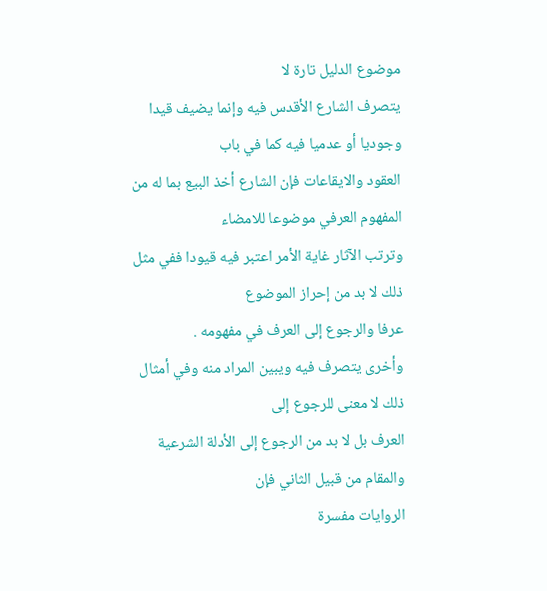موضوع الدليل تارة لا
يتصرف الشارع الأقدس فيه وإنما يضيف قيدا وجوديا أو عدميا فيه كما في باب
العقود والايقاعات فإن الشارع أخذ البيع بما له من المفهوم العرفي موضوعا للامضاء
وترتب الآثار غاية الأمر اعتبر فيه قيودا ففي مثل ذلك لا بد من إحراز الموضوع
عرفا والرجوع إلى العرف في مفهومه .
وأخرى يتصرف فيه ويبين المراد منه وفي أمثال ذلك لا معنى للرجوع إلى
العرف بل لا بد من الرجوع إلى الأدلة الشرعية والمقام من قبيل الثاني فإن
الروايات مفسرة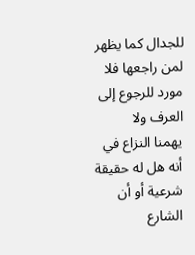للجدال كما يظهر لمن راجعها فلا مورد للرجوع إلى العرف ولا
يهمنا النزاع في أنه هل له حقيقة شرعية أو أن الشارع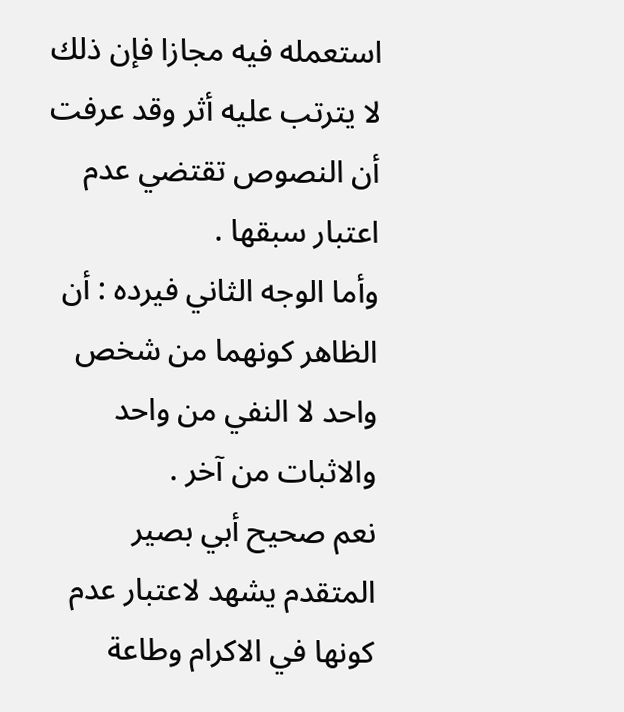استعمله فيه مجازا فإن ذلك
لا يترتب عليه أثر وقد عرفت أن النصوص تقتضي عدم اعتبار سبقها .
وأما الوجه الثاني فيرده : أن الظاهر كونهما من شخص واحد لا النفي من واحد
والاثبات من آخر .
نعم صحيح أبي بصير المتقدم يشهد لاعتبار عدم كونها في الاكرام وطاعة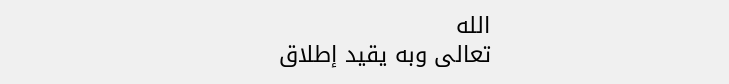الله
تعالى وبه يقيد إطلاق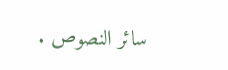سائر النصوص .